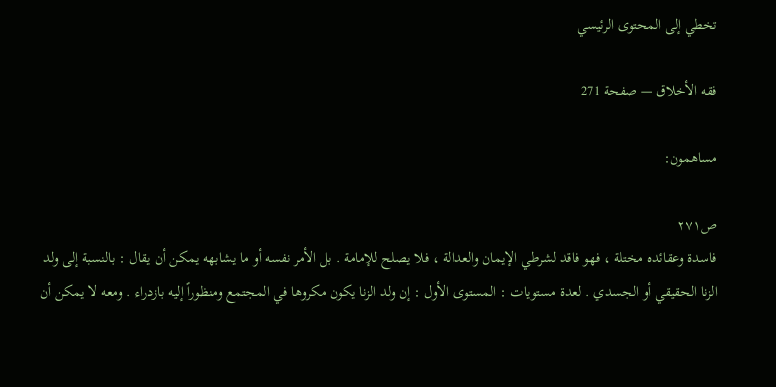تخطي إلى المحتوى الرئيسي

فقه الأخلاق — صفحة 271

مساهمون:

ص٢٧١
فاسدة وعقائده مختلة ، فهو فاقد لشرطي الإيمان والعدالة ، فلا يصلح للإمامة . بل الأمر نفسه أو ما يشابهه يمكن أن يقال : بالنسبة إلى ولد الزنا الحقيقي أو الجسدي . لعدة مستويات : المستوى الأول : إن ولد الزنا يكون مكروها في المجتمع ومنظوراً إليه بازدراء . ومعه لا يمكن أن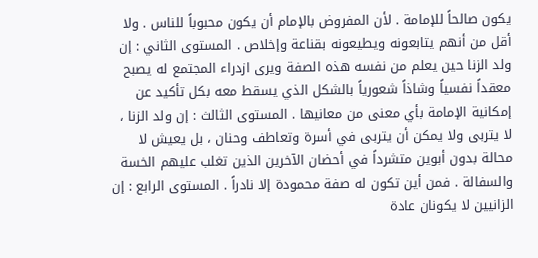يكون صالحاً للإمامة . لأن المفروض بالإمام أن يكون محبوباً للناس . ولا أقل من أنهم يتابعونه ويطيعونه بقناعة وإخلاص . المستوى الثاني : إن ولد الزنا حين يعلم من نفسه هذه الصفة ويرى ازدراء المجتمع له يصبح معقداً نفسياً وشاذاً شعورياً بالشكل الذي يسقط معه بكل تأكيد عن إمكانية الإمامة بأي معنى من معانيها . المستوى الثالث : إن ولد الزنا ، لا يتربى ولا يمكن أن يتربى في أسرة وتعاطف وحنان ، بل يعيش لا محالة بدون أبوين متشرداً في أحضان الآخرين الذين تغلب عليهم الخسة والسفالة . فمن أين تكون له صفة محمودة إلا نادراً . المستوى الرابع : إن الزانيين لا يكونان عادة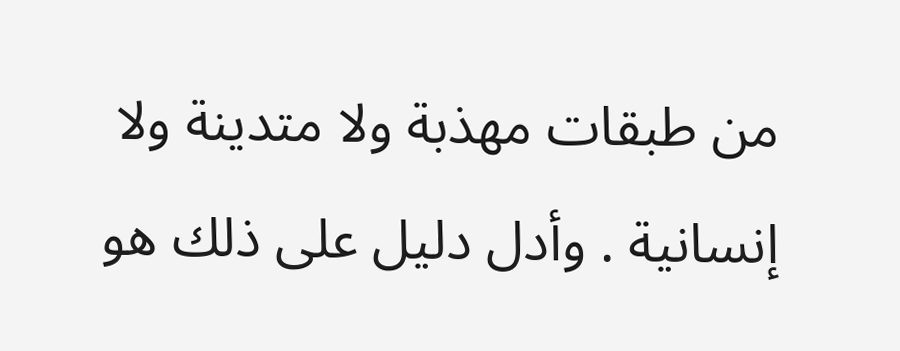من طبقات مهذبة ولا متدينة ولا إنسانية . وأدل دليل على ذلك هو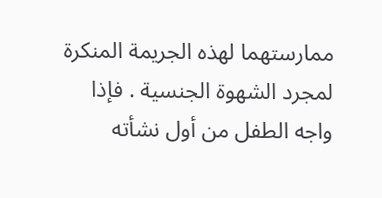ممارستهما لهذه الجريمة المنكرة لمجرد الشهوة الجنسية . فإذا واجه الطفل من أول نشأته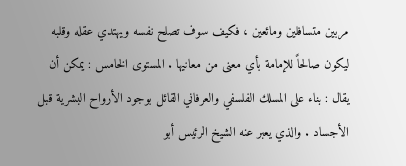مربين متسافلين ومائعين ، فكيف سوف تصلح نفسه ويهتدي عقله وقلبه ليكون صالحاً للإمامة بأي معنى من معانيها . المستوى الخامس : يمكن أن يقال : بناء على المسلك الفلسفي والعرفاني القائل بوجود الأرواح البشرية قبل الأجساد . والذي يعبر عنه الشيخ الرئيس أبو